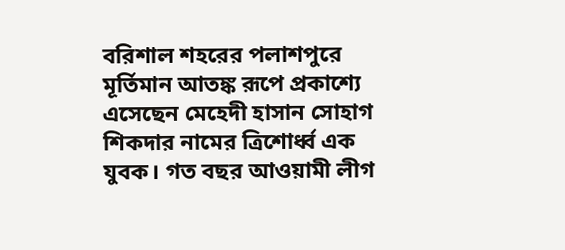বরিশাল শহরের পলাশপুরে মূর্তিমান আতঙ্ক রূপে প্রকাশ্যে এসেছেন মেহেদী হাসান সোহাগ শিকদার নামের ত্রিশোর্ধ্ব এক যুবক। গত বছর আওয়ামী লীগ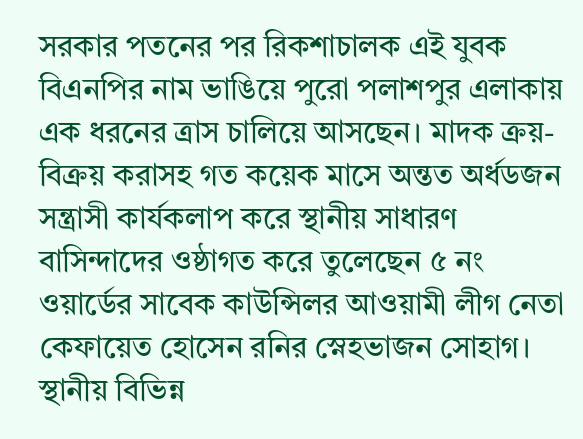সরকার পতনের পর রিকশাচালক এই যুবক বিএনপির নাম ভাঙিয়ে পুরো পলাশপুর এলাকায় এক ধরনের ত্রাস চালিয়ে আসছেন। মাদক ক্রয়-বিক্রয় করাসহ গত কয়েক মাসে অন্তত অর্ধডজন সন্ত্রাসী কার্যকলাপ করে স্থানীয় সাধারণ বাসিন্দাদের ওষ্ঠাগত করে তুলেছেন ৫ নং ওয়ার্ডের সাবেক কাউন্সিলর আওয়ামী লীগ নেতা কেফায়েত হোসেন রনির স্নেহভাজন সোহাগ।
স্থানীয় বিভিন্ন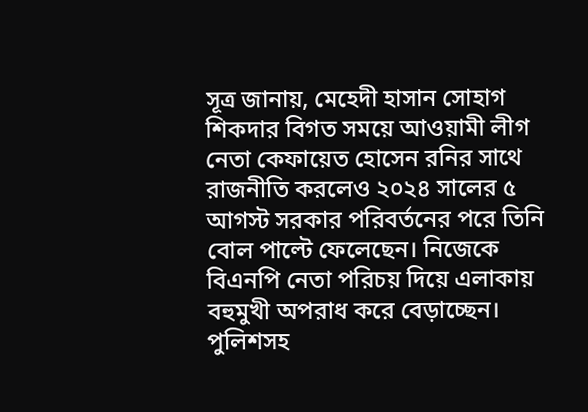সূত্র জানায়, মেহেদী হাসান সোহাগ শিকদার বিগত সময়ে আওয়ামী লীগ নেতা কেফায়েত হোসেন রনির সাথে রাজনীতি করলেও ২০২৪ সালের ৫ আগস্ট সরকার পরিবর্তনের পরে তিনি বোল পাল্টে ফেলেছেন। নিজেকে বিএনপি নেতা পরিচয় দিয়ে এলাকায় বহুমুখী অপরাধ করে বেড়াচ্ছেন।
পুলিশসহ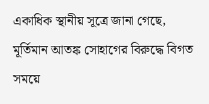একাধিক স্থানীয় সূত্রে জানা গেছে, মূর্তিমান আতঙ্ক সোহাগের বিরুদ্ধে বিগত সময়ে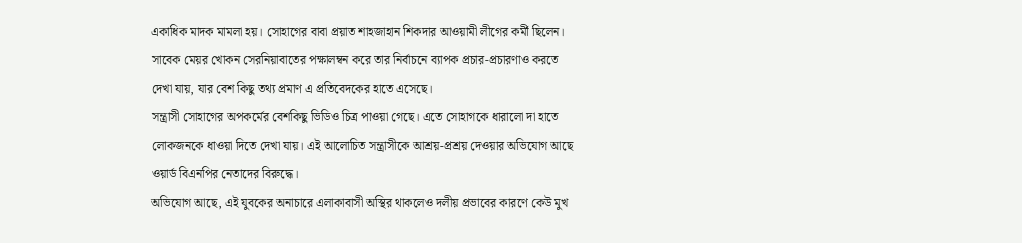একাধিক মাদক মামলা হয়। সোহাগের বাবা প্রয়াত শাহজাহান শিকদার আওয়ামী লীগের কর্মী ছিলেন। সাবেক মেয়র খোকন সেরনিয়াবাতের পক্ষালম্বন করে তার নির্বাচনে ব্যাপক প্রচার-প্রচারণাও করতে দেখা যায়, যার বেশ কিছু তথ্য প্রমাণ এ প্রতিবেদকের হাতে এসেছে।
সন্ত্রাসী সোহাগের অপকর্মের বেশকিছু ভিডিও চিত্র পাওয়া গেছে। এতে সোহাগকে ধারালো দা হাতে লোকজনকে ধাওয়া দিতে দেখা যায়। এই আলোচিত সন্ত্রাসীকে আশ্রয়-প্রশ্রয় দেওয়ার অভিযোগ আছে ওয়ার্ড বিএনপির নেতাদের বিরুদ্ধে।
অভিযোগ আছে, এই যুবকের অনাচারে এলাকাবাসী অস্থির থাকলেও দলীয় প্রভাবের কারণে কেউ মুখ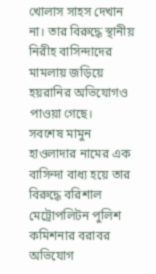খোলাস সাহস দেখান না। তার বিরুদ্ধে স্থানীয় নিরীহ বাসিন্দাদের মামলায় জড়িয়ে হয়রানির অভিযোগও পাওয়া গেছে।
সবশেষ মামুন হাওলাদার নামের এক বাসিন্দা বাধ্য হয়ে তার বিরুদ্ধে বরিশাল মেট্রোপলিটন পুলিশ কমিশনার বরাবর অভিযোগ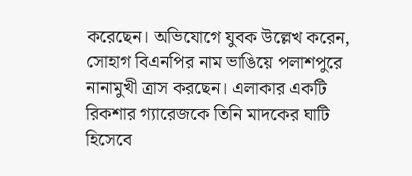করেছেন। অভিযোগে যুবক উল্লেখ করেন, সোহাগ বিএনপির নাম ভাঙিয়ে পলাশপুরে নানামুখী ত্রাস করছেন। এলাকার একটি রিকশার গ্যারেজকে তিনি মাদকের ঘাটি হিসেবে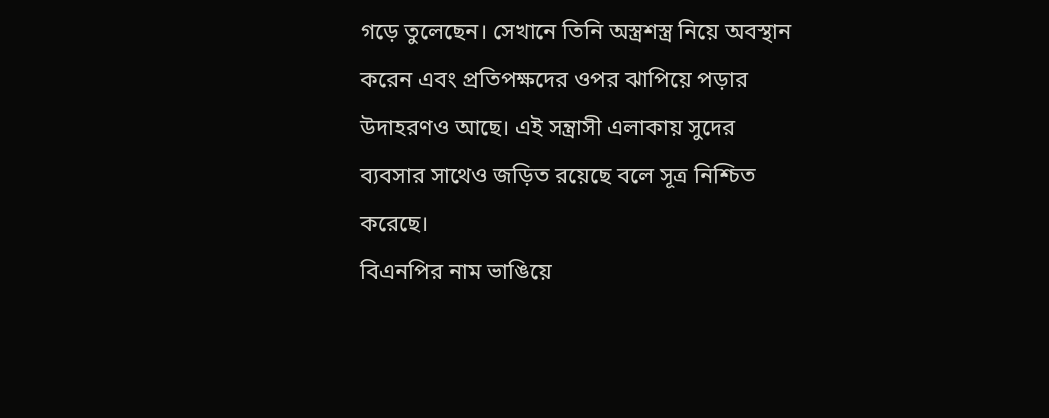গড়ে তুলেছেন। সেখানে তিনি অস্ত্রশস্ত্র নিয়ে অবস্থান করেন এবং প্রতিপক্ষদের ওপর ঝাপিয়ে পড়ার উদাহরণও আছে। এই সন্ত্রাসী এলাকায় সুদের ব্যবসার সাথেও জড়িত রয়েছে বলে সূত্র নিশ্চিত করেছে।
বিএনপির নাম ভাঙিয়ে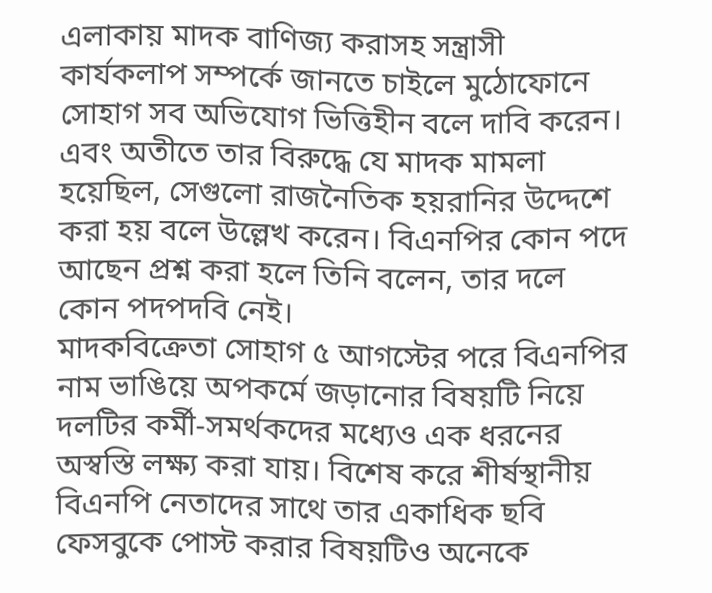এলাকায় মাদক বাণিজ্য করাসহ সন্ত্রাসী কার্যকলাপ সম্পর্কে জানতে চাইলে মুঠোফোনে সোহাগ সব অভিযোগ ভিত্তিহীন বলে দাবি করেন। এবং অতীতে তার বিরুদ্ধে যে মাদক মামলা হয়েছিল, সেগুলো রাজনৈতিক হয়রানির উদ্দেশে করা হয় বলে উল্লেখ করেন। বিএনপির কোন পদে আছেন প্রশ্ন করা হলে তিনি বলেন, তার দলে কোন পদপদবি নেই।
মাদকবিক্রেতা সোহাগ ৫ আগস্টের পরে বিএনপির নাম ভাঙিয়ে অপকর্মে জড়ানোর বিষয়টি নিয়ে দলটির কর্মী-সমর্থকদের মধ্যেও এক ধরনের অস্বস্তি লক্ষ্য করা যায়। বিশেষ করে শীর্ষস্থানীয় বিএনপি নেতাদের সাথে তার একাধিক ছবি ফেসবুকে পোস্ট করার বিষয়টিও অনেকে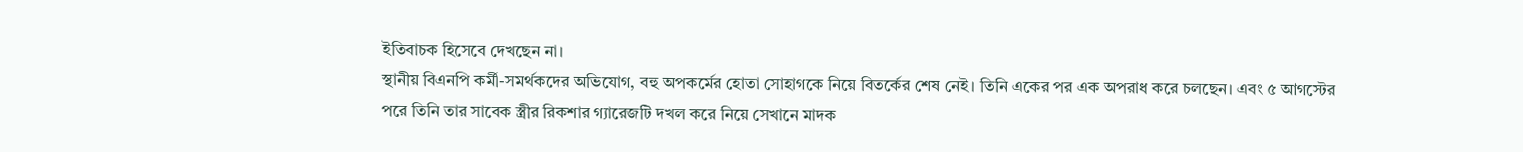ইতিবাচক হিসেবে দেখছেন না।
স্থানীয় বিএনপি কর্মী-সমর্থকদের অভিযোগ, বহু অপকর্মের হোতা সোহাগকে নিয়ে বিতর্কের শেষ নেই। তিনি একের পর এক অপরাধ করে চলছেন। এবং ৫ আগস্টের পরে তিনি তার সাবেক স্ত্রীর রিকশার গ্যারেজটি দখল করে নিয়ে সেখানে মাদক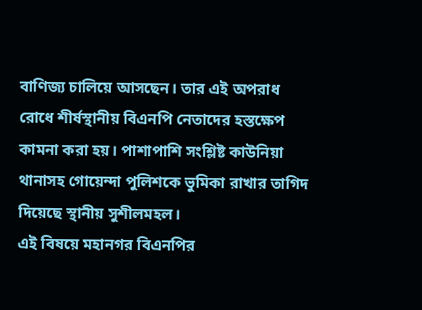বাণিজ্য চালিয়ে আসছেন। তার এই অপরাধ রোধে শীর্ষস্থানীয় বিএনপি নেতাদের হস্তক্ষেপ কামনা করা হয়। পাশাপাশি সংশ্লিষ্ট কাউনিয়া থানাসহ গোয়েন্দা পুলিশকে ভুমিকা রাখার তাগিদ দিয়েছে স্থানীয় সুশীলমহল।
এই বিষয়ে মহানগর বিএনপির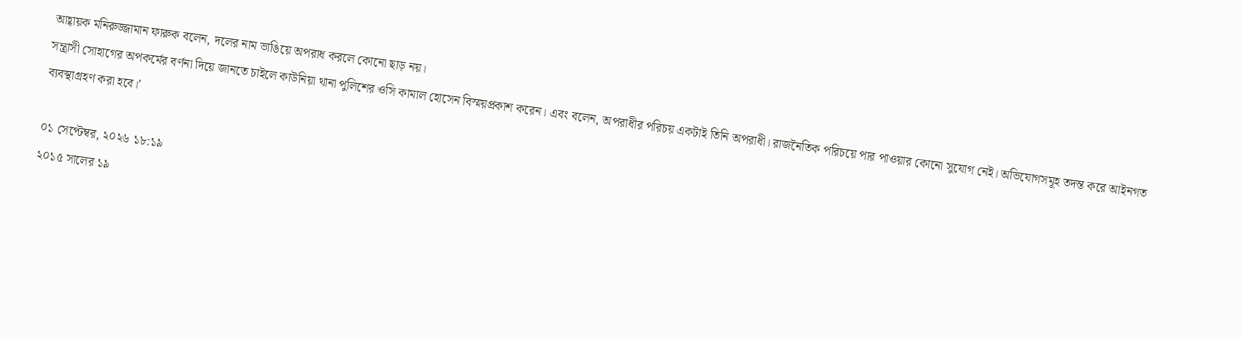আহ্বায়ক মনিরুজ্জামান ফারুক বলেন, দলের নাম ভাঙিয়ে অপরাধ করলে কোনো ছাড় নয়।
সন্ত্রাসী সোহাগের অপকর্মের বর্ণনা দিয়ে জানতে চাইলে কাউনিয়া থানা পুলিশের ওসি কামাল হোসেন বিস্ময়প্রকাশ করেন। এবং বলেন, অপরাধীর পরিচয় একটাই তিনি অপরাধী। রাজনৈতিক পরিচয়ে পার পাওয়ার কোনো সুযোগ নেই। অভিযোগসমূহ তদন্ত করে আইনগত ব্যবস্থাগ্রহণ করা হবে।’

০১ সেপ্টেম্বর, ২০২৬ ১৮:১৯
২০১৫ সালের ১৯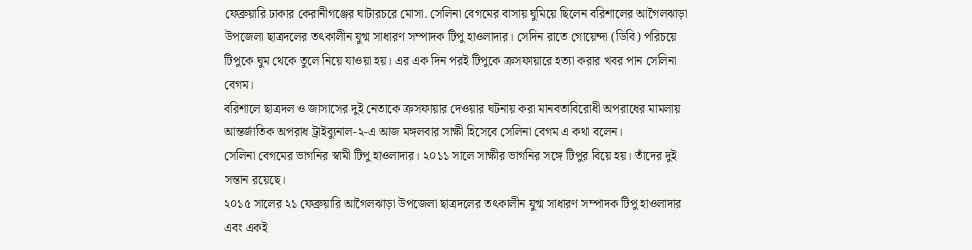ফেব্রুয়ারি ঢাকার কেরানীগঞ্জের ঘাটারচরে মোসা. সেলিনা বেগমের বাসায় ঘুমিয়ে ছিলেন বরিশালের আগৈলঝাড়া উপজেলা ছাত্রদলের তৎকালীন যুগ্ম সাধারণ সম্পাদক টিপু হাওলাদার। সেদিন রাতে গোয়েন্দা (ডিবি) পরিচয়ে টিপুকে ঘুম থেকে তুলে নিয়ে যাওয়া হয়। এর এক দিন পরই টিপুকে ক্রসফায়ারে হত্যা করার খবর পান সেলিনা বেগম।
বরিশালে ছাত্রদল ও জাসাসের দুই নেতাকে ক্রসফায়ার দেওয়ার ঘটনায় করা মানবতাবিরোধী অপরাধের মামলায় আন্তর্জাতিক অপরাধ ট্রাইব্যুনাল-২-এ আজ মঙ্গলবার সাক্ষী হিসেবে সেলিনা বেগম এ কথা বলেন।
সেলিনা বেগমের ভাগনির স্বামী টিপু হাওলাদার। ২০১১ সালে সাক্ষীর ভাগনির সঙ্গে টিপুর বিয়ে হয়। তাঁদের দুই সন্তান রয়েছে।
২০১৫ সালের ২১ ফেব্রুয়ারি আগৈলঝাড়া উপজেলা ছাত্রদলের তৎকালীন যুগ্ম সাধারণ সম্পাদক টিপু হাওলাদার এবং একই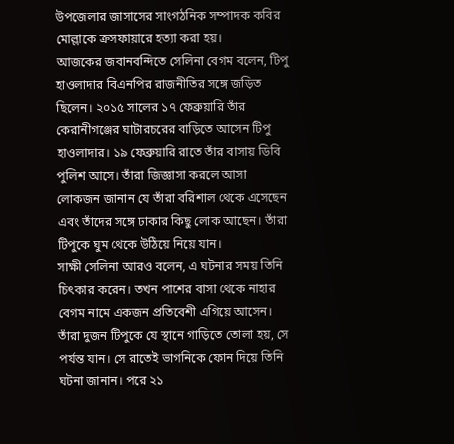উপজেলার জাসাসের সাংগঠনিক সম্পাদক কবির মোল্লাকে ক্রসফায়ারে হত্যা করা হয়।
আজকের জবানবন্দিতে সেলিনা বেগম বলেন, টিপু হাওলাদার বিএনপির রাজনীতির সঙ্গে জড়িত ছিলেন। ২০১৫ সালের ১৭ ফেব্রুয়ারি তাঁর কেরানীগঞ্জের ঘাটারচরের বাড়িতে আসেন টিপু হাওলাদার। ১৯ ফেব্রুয়ারি রাতে তাঁর বাসায় ডিবি পুলিশ আসে। তাঁরা জিজ্ঞাসা করলে আসা লোকজন জানান যে তাঁরা বরিশাল থেকে এসেছেন এবং তাঁদের সঙ্গে ঢাকার কিছু লোক আছেন। তাঁরা টিপুকে ঘুম থেকে উঠিয়ে নিয়ে যান।
সাক্ষী সেলিনা আরও বলেন, এ ঘটনার সময় তিনি চিৎকার করেন। তখন পাশের বাসা থেকে নাহার বেগম নামে একজন প্রতিবেশী এগিয়ে আসেন। তাঁরা দুজন টিপুকে যে স্থানে গাড়িতে তোলা হয়, সে পর্যন্ত যান। সে রাতেই ভাগনিকে ফোন দিয়ে তিনি ঘটনা জানান। পরে ২১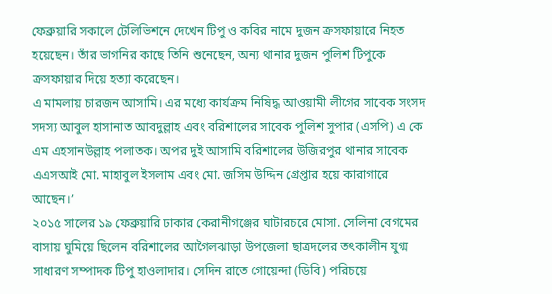ফেব্রুয়ারি সকালে টেলিভিশনে দেখেন টিপু ও কবির নামে দুজন ক্রসফায়ারে নিহত হয়েছেন। তাঁর ভাগনির কাছে তিনি শুনেছেন, অন্য থানার দুজন পুলিশ টিপুকে ক্রসফায়ার দিয়ে হত্যা করেছেন।
এ মামলায় চারজন আসামি। এর মধ্যে কার্যক্রম নিষিদ্ধ আওয়ামী লীগের সাবেক সংসদ সদস্য আবুল হাসানাত আবদুল্লাহ এবং বরিশালের সাবেক পুলিশ সুপার (এসপি) এ কে এম এহসানউল্লাহ পলাতক। অপর দুই আসামি বরিশালের উজিরপুর থানার সাবেক এএসআই মো. মাহাবুল ইসলাম এবং মো. জসিম উদ্দিন গ্রেপ্তার হয়ে কারাগারে আছেন।’
২০১৫ সালের ১৯ ফেব্রুয়ারি ঢাকার কেরানীগঞ্জের ঘাটারচরে মোসা. সেলিনা বেগমের বাসায় ঘুমিয়ে ছিলেন বরিশালের আগৈলঝাড়া উপজেলা ছাত্রদলের তৎকালীন যুগ্ম সাধারণ সম্পাদক টিপু হাওলাদার। সেদিন রাতে গোয়েন্দা (ডিবি) পরিচয়ে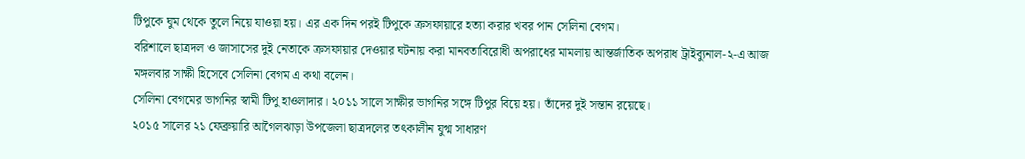টিপুকে ঘুম থেকে তুলে নিয়ে যাওয়া হয়। এর এক দিন পরই টিপুকে ক্রসফায়ারে হত্যা করার খবর পান সেলিনা বেগম।
বরিশালে ছাত্রদল ও জাসাসের দুই নেতাকে ক্রসফায়ার দেওয়ার ঘটনায় করা মানবতাবিরোধী অপরাধের মামলায় আন্তর্জাতিক অপরাধ ট্রাইব্যুনাল-২-এ আজ মঙ্গলবার সাক্ষী হিসেবে সেলিনা বেগম এ কথা বলেন।
সেলিনা বেগমের ভাগনির স্বামী টিপু হাওলাদার। ২০১১ সালে সাক্ষীর ভাগনির সঙ্গে টিপুর বিয়ে হয়। তাঁদের দুই সন্তান রয়েছে।
২০১৫ সালের ২১ ফেব্রুয়ারি আগৈলঝাড়া উপজেলা ছাত্রদলের তৎকালীন যুগ্ম সাধারণ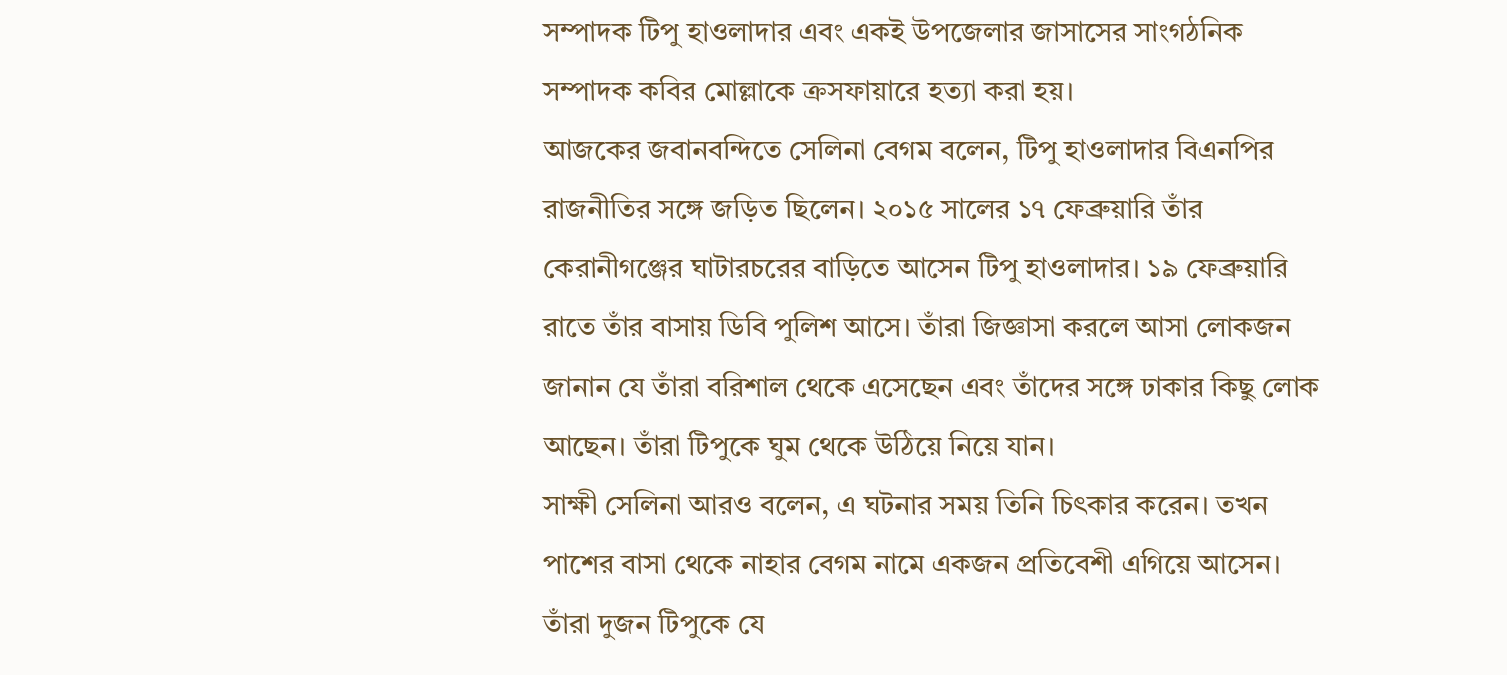সম্পাদক টিপু হাওলাদার এবং একই উপজেলার জাসাসের সাংগঠনিক সম্পাদক কবির মোল্লাকে ক্রসফায়ারে হত্যা করা হয়।
আজকের জবানবন্দিতে সেলিনা বেগম বলেন, টিপু হাওলাদার বিএনপির রাজনীতির সঙ্গে জড়িত ছিলেন। ২০১৫ সালের ১৭ ফেব্রুয়ারি তাঁর কেরানীগঞ্জের ঘাটারচরের বাড়িতে আসেন টিপু হাওলাদার। ১৯ ফেব্রুয়ারি রাতে তাঁর বাসায় ডিবি পুলিশ আসে। তাঁরা জিজ্ঞাসা করলে আসা লোকজন জানান যে তাঁরা বরিশাল থেকে এসেছেন এবং তাঁদের সঙ্গে ঢাকার কিছু লোক আছেন। তাঁরা টিপুকে ঘুম থেকে উঠিয়ে নিয়ে যান।
সাক্ষী সেলিনা আরও বলেন, এ ঘটনার সময় তিনি চিৎকার করেন। তখন পাশের বাসা থেকে নাহার বেগম নামে একজন প্রতিবেশী এগিয়ে আসেন। তাঁরা দুজন টিপুকে যে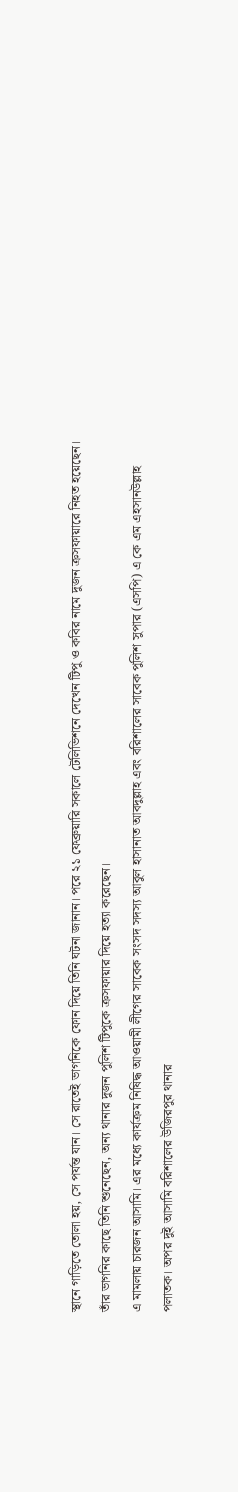স্থানে গাড়িতে তোলা হয়, সে পর্যন্ত যান। সে রাতেই ভাগনিকে ফোন দিয়ে তিনি ঘটনা জানান। পরে ২১ ফেব্রুয়ারি সকালে টেলিভিশনে দেখেন টিপু ও কবির নামে দুজন ক্রসফায়ারে নিহত হয়েছেন। তাঁর ভাগনির কাছে তিনি শুনেছেন, অন্য থানার দুজন পুলিশ টিপুকে ক্রসফায়ার দিয়ে হত্যা করেছেন।
এ মামলায় চারজন আসামি। এর মধ্যে কার্যক্রম নিষিদ্ধ আওয়ামী লীগের সাবেক সংসদ সদস্য আবুল হাসানাত আবদুল্লাহ এবং বরিশালের সাবেক পুলিশ সুপার (এসপি) এ কে এম এহসানউল্লাহ পলাতক। অপর দুই আসামি বরিশালের উজিরপুর থানার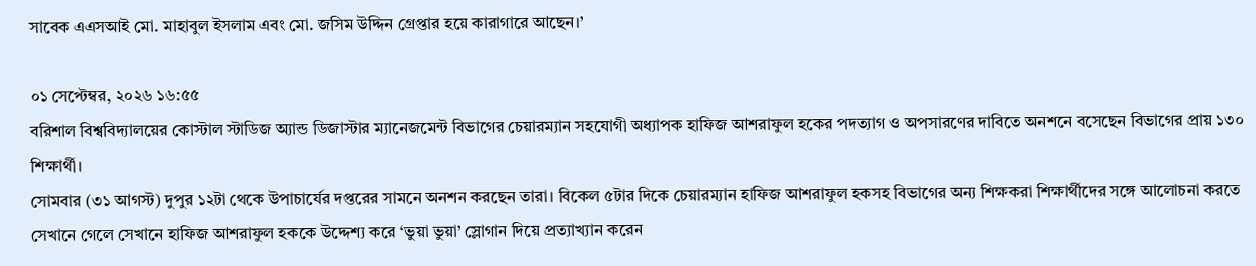সাবেক এএসআই মো. মাহাবুল ইসলাম এবং মো. জসিম উদ্দিন গ্রেপ্তার হয়ে কারাগারে আছেন।’

০১ সেপ্টেম্বর, ২০২৬ ১৬:৫৫
বরিশাল বিশ্ববিদ্যালয়ের কোস্টাল স্টাডিজ অ্যান্ড ডিজাস্টার ম্যানেজমেন্ট বিভাগের চেয়ারম্যান সহযোগী অধ্যাপক হাফিজ আশরাফুল হকের পদত্যাগ ও অপসারণের দাবিতে অনশনে বসেছেন বিভাগের প্রায় ১৩০ শিক্ষার্থী।
সোমবার (৩১ আগস্ট) দুপুর ১২টা থেকে উপাচার্যের দপ্তরের সামনে অনশন করছেন তারা। বিকেল ৫টার দিকে চেয়ারম্যান হাফিজ আশরাফুল হকসহ বিভাগের অন্য শিক্ষকরা শিক্ষার্থীদের সঙ্গে আলোচনা করতে সেখানে গেলে সেখানে হাফিজ আশরাফুল হককে উদ্দেশ্য করে ‘ভুয়া ভুয়া’ স্লোগান দিয়ে প্রত্যাখ্যান করেন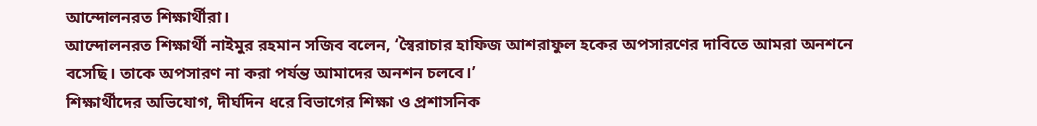আন্দোলনরত শিক্ষার্থীরা।
আন্দোলনরত শিক্ষার্থী নাইমুর রহমান সজিব বলেন, ‘স্বৈরাচার হাফিজ আশরাফুল হকের অপসারণের দাবিতে আমরা অনশনে বসেছি। তাকে অপসারণ না করা পর্যন্ত আমাদের অনশন চলবে।’
শিক্ষার্থীদের অভিযোগ, দীর্ঘদিন ধরে বিভাগের শিক্ষা ও প্রশাসনিক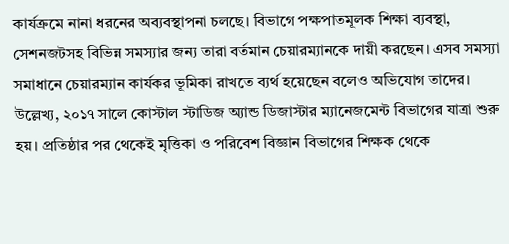কার্যক্রমে নানা ধরনের অব্যবস্থাপনা চলছে। বিভাগে পক্ষপাতমূলক শিক্ষা ব্যবস্থা, সেশনজটসহ বিভিন্ন সমস্যার জন্য তারা বর্তমান চেয়ারম্যানকে দায়ী করছেন। এসব সমস্যা সমাধানে চেয়ারম্যান কার্যকর ভূমিকা রাখতে ব্যর্থ হয়েছেন বলেও অভিযোগ তাদের।
উল্লেখ্য, ২০১৭ সালে কোস্টাল স্টাডিজ অ্যান্ড ডিজাস্টার ম্যানেজমেন্ট বিভাগের যাত্রা শুরু হয়। প্রতিষ্ঠার পর থেকেই মৃত্তিকা ও পরিবেশ বিজ্ঞান বিভাগের শিক্ষক থেকে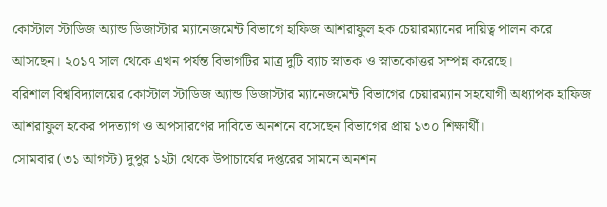কোস্টাল স্টাডিজ অ্যান্ড ডিজাস্টার ম্যানেজমেন্ট বিভাগে হাফিজ আশরাফুল হক চেয়ারম্যানের দায়িত্ব পালন করে আসছেন। ২০১৭ সাল থেকে এখন পর্যন্ত বিভাগটির মাত্র দুটি ব্যাচ স্নাতক ও স্নাতকোত্তর সম্পন্ন করেছে।
বরিশাল বিশ্ববিদ্যালয়ের কোস্টাল স্টাডিজ অ্যান্ড ডিজাস্টার ম্যানেজমেন্ট বিভাগের চেয়ারম্যান সহযোগী অধ্যাপক হাফিজ আশরাফুল হকের পদত্যাগ ও অপসারণের দাবিতে অনশনে বসেছেন বিভাগের প্রায় ১৩০ শিক্ষার্থী।
সোমবার (৩১ আগস্ট) দুপুর ১২টা থেকে উপাচার্যের দপ্তরের সামনে অনশন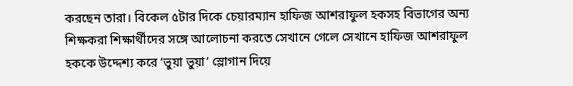করছেন তারা। বিকেল ৫টার দিকে চেয়ারম্যান হাফিজ আশরাফুল হকসহ বিভাগের অন্য শিক্ষকরা শিক্ষার্থীদের সঙ্গে আলোচনা করতে সেখানে গেলে সেখানে হাফিজ আশরাফুল হককে উদ্দেশ্য করে ‘ভুয়া ভুয়া’ স্লোগান দিয়ে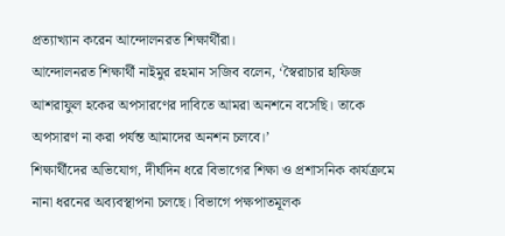প্রত্যাখ্যান করেন আন্দোলনরত শিক্ষার্থীরা।
আন্দোলনরত শিক্ষার্থী নাইমুর রহমান সজিব বলেন, ‘স্বৈরাচার হাফিজ আশরাফুল হকের অপসারণের দাবিতে আমরা অনশনে বসেছি। তাকে অপসারণ না করা পর্যন্ত আমাদের অনশন চলবে।’
শিক্ষার্থীদের অভিযোগ, দীর্ঘদিন ধরে বিভাগের শিক্ষা ও প্রশাসনিক কার্যক্রমে নানা ধরনের অব্যবস্থাপনা চলছে। বিভাগে পক্ষপাতমূলক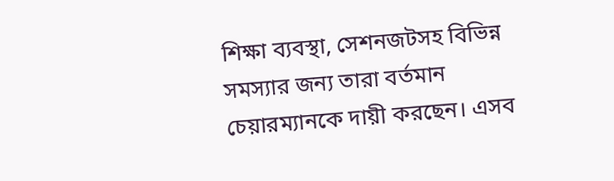শিক্ষা ব্যবস্থা, সেশনজটসহ বিভিন্ন সমস্যার জন্য তারা বর্তমান চেয়ারম্যানকে দায়ী করছেন। এসব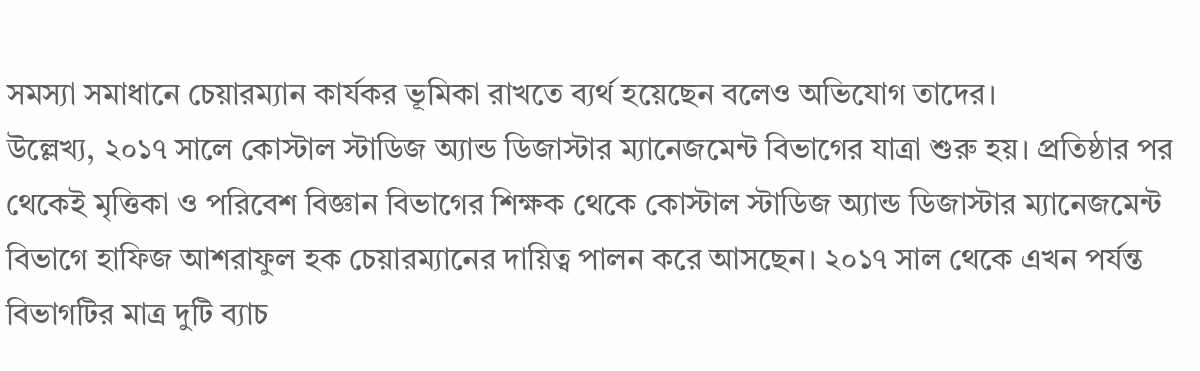সমস্যা সমাধানে চেয়ারম্যান কার্যকর ভূমিকা রাখতে ব্যর্থ হয়েছেন বলেও অভিযোগ তাদের।
উল্লেখ্য, ২০১৭ সালে কোস্টাল স্টাডিজ অ্যান্ড ডিজাস্টার ম্যানেজমেন্ট বিভাগের যাত্রা শুরু হয়। প্রতিষ্ঠার পর থেকেই মৃত্তিকা ও পরিবেশ বিজ্ঞান বিভাগের শিক্ষক থেকে কোস্টাল স্টাডিজ অ্যান্ড ডিজাস্টার ম্যানেজমেন্ট বিভাগে হাফিজ আশরাফুল হক চেয়ারম্যানের দায়িত্ব পালন করে আসছেন। ২০১৭ সাল থেকে এখন পর্যন্ত বিভাগটির মাত্র দুটি ব্যাচ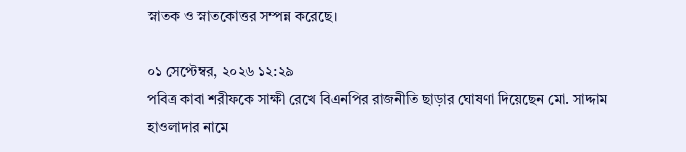স্নাতক ও স্নাতকোত্তর সম্পন্ন করেছে।

০১ সেপ্টেম্বর, ২০২৬ ১২:২৯
পবিত্র কাবা শরীফকে সাক্ষী রেখে বিএনপির রাজনীতি ছাড়ার ঘোষণা দিয়েছেন মো. সাদ্দাম হাওলাদার নামে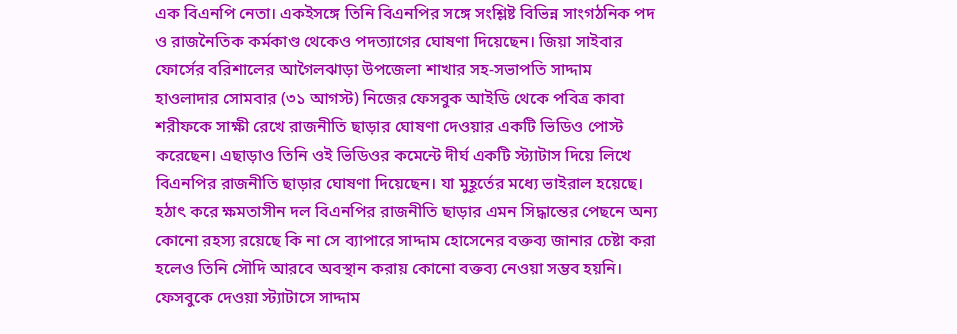এক বিএনপি নেতা। একইসঙ্গে তিনি বিএনপির সঙ্গে সংশ্লিষ্ট বিভিন্ন সাংগঠনিক পদ ও রাজনৈতিক কর্মকাণ্ড থেকেও পদত্যাগের ঘোষণা দিয়েছেন। জিয়া সাইবার ফোর্সের বরিশালের আগৈলঝাড়া উপজেলা শাখার সহ-সভাপতি সাদ্দাম হাওলাদার সোমবার (৩১ আগস্ট) নিজের ফেসবুক আইডি থেকে পবিত্র কাবা শরীফকে সাক্ষী রেখে রাজনীতি ছাড়ার ঘোষণা দেওয়ার একটি ভিডিও পোস্ট করেছেন। এছাড়াও তিনি ওই ভিডিওর কমেন্টে দীর্ঘ একটি স্ট্যাটাস দিয়ে লিখে বিএনপির রাজনীতি ছাড়ার ঘোষণা দিয়েছেন। যা মুহূর্তের মধ্যে ভাইরাল হয়েছে।
হঠাৎ করে ক্ষমতাসীন দল বিএনপির রাজনীতি ছাড়ার এমন সিদ্ধান্তের পেছনে অন্য কোনো রহস্য রয়েছে কি না সে ব্যাপারে সাদ্দাম হোসেনের বক্তব্য জানার চেষ্টা করা হলেও তিনি সৌদি আরবে অবস্থান করায় কোনো বক্তব্য নেওয়া সম্ভব হয়নি।
ফেসবুকে দেওয়া স্ট্যাটাসে সাদ্দাম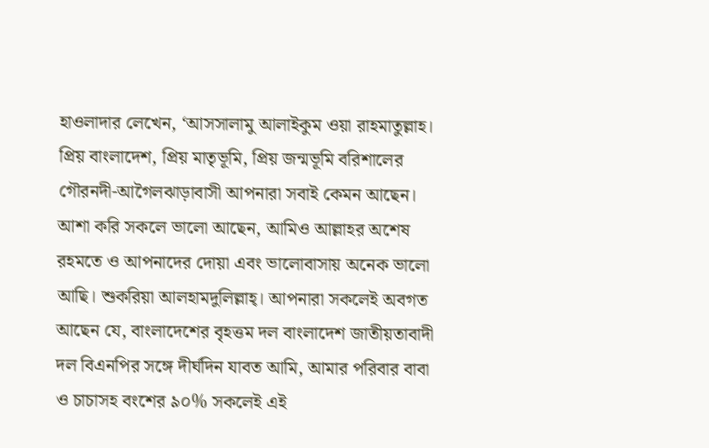হাওলাদার লেখেন, ‘আসসালামু আলাইকুম ওয়া রাহমাতুল্লাহ। প্রিয় বাংলাদেশ, প্রিয় মাতৃভূমি, প্রিয় জন্মভূমি বরিশালের গৌরনদী-আগৈলঝাড়াবাসী আপনারা সবাই কেমন আছেন। আশা করি সকলে ভালো আছেন, আমিও আল্লাহর অশেষ রহমতে ও আপনাদের দোয়া এবং ভালোবাসায় অনেক ভালো আছি। শুকরিয়া আলহামদুলিল্লাহ্। আপনারা সকলেই অবগত আছেন যে, বাংলাদেশের বৃহত্তম দল বাংলাদেশ জাতীয়তাবাদী দল বিএনপির সঙ্গে দীর্ঘদিন যাবত আমি, আমার পরিবার বাবা ও চাচাসহ বংশের ৯০% সকলেই এই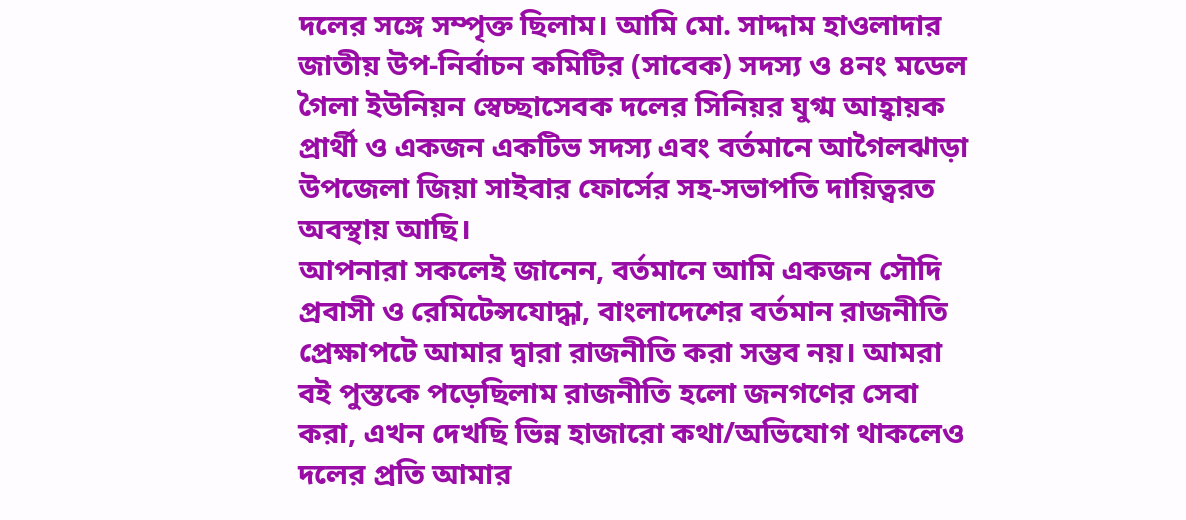দলের সঙ্গে সম্পৃক্ত ছিলাম। আমি মো. সাদ্দাম হাওলাদার জাতীয় উপ-নির্বাচন কমিটির (সাবেক) সদস্য ও ৪নং মডেল গৈলা ইউনিয়ন স্বেচ্ছাসেবক দলের সিনিয়র যুগ্ম আহ্বায়ক প্রার্থী ও একজন একটিভ সদস্য এবং বর্তমানে আগৈলঝাড়া উপজেলা জিয়া সাইবার ফোর্সের সহ-সভাপতি দায়িত্বরত অবস্থায় আছি।
আপনারা সকলেই জানেন, বর্তমানে আমি একজন সৌদি প্রবাসী ও রেমিটেন্সযোদ্ধা, বাংলাদেশের বর্তমান রাজনীতি প্রেক্ষাপটে আমার দ্বারা রাজনীতি করা সম্ভব নয়। আমরা বই পুস্তকে পড়েছিলাম রাজনীতি হলো জনগণের সেবা করা, এখন দেখছি ভিন্ন হাজারো কথা/অভিযোগ থাকলেও দলের প্রতি আমার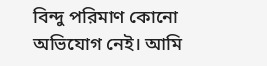বিন্দু পরিমাণ কোনো অভিযোগ নেই। আমি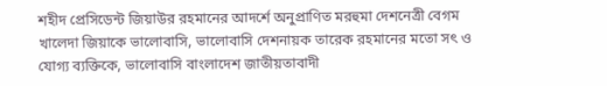শহীদ প্রেসিডেন্ট জিয়াউর রহমানের আদর্শে অনুপ্রাণিত মরহুমা দেশনেত্রী বেগম খালেদা জিয়াকে ভালোবাসি, ভালোবাসি দেশনায়ক তারেক রহমানের মতো সৎ ও যোগ্য ব্যক্তিকে, ভালোবাসি বাংলাদেশ জাতীয়তাবাদী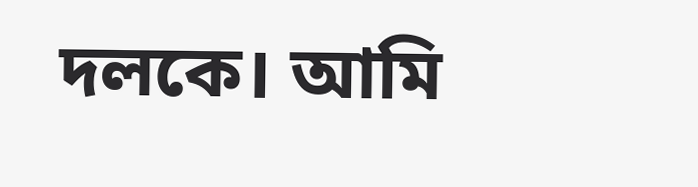দলকে। আমি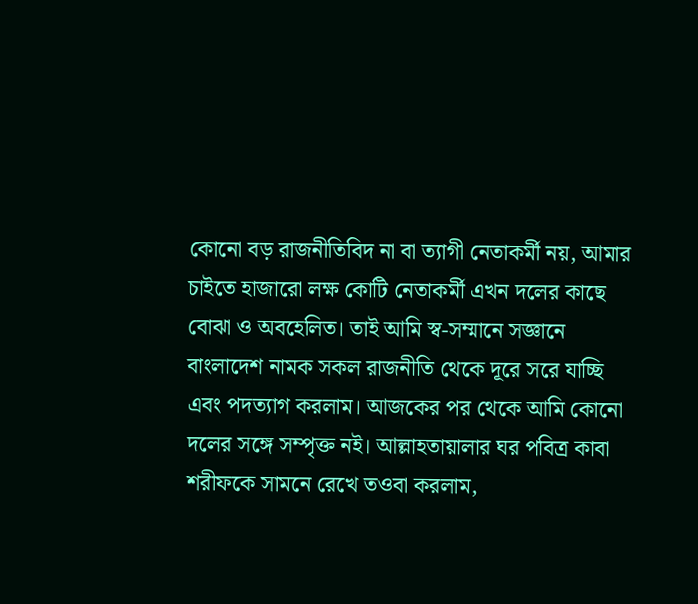কোনো বড় রাজনীতিবিদ না বা ত্যাগী নেতাকর্মী নয়, আমার চাইতে হাজারো লক্ষ কোটি নেতাকর্মী এখন দলের কাছে বোঝা ও অবহেলিত। তাই আমি স্ব-সম্মানে সজ্ঞানে বাংলাদেশ নামক সকল রাজনীতি থেকে দূরে সরে যাচ্ছি এবং পদত্যাগ করলাম। আজকের পর থেকে আমি কোনো দলের সঙ্গে সম্পৃক্ত নই। আল্লাহতায়ালার ঘর পবিত্র কাবা শরীফকে সামনে রেখে তওবা করলাম,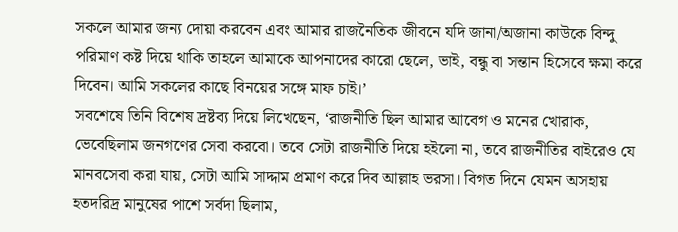সকলে আমার জন্য দোয়া করবেন এবং আমার রাজনৈতিক জীবনে যদি জানা/অজানা কাউকে বিন্দু পরিমাণ কষ্ট দিয়ে থাকি তাহলে আমাকে আপনাদের কারো ছেলে, ভাই, বন্ধু বা সন্তান হিসেবে ক্ষমা করে দিবেন। আমি সকলের কাছে বিনয়ের সঙ্গে মাফ চাই।’
সবশেষে তিনি বিশেষ দ্রষ্টব্য দিয়ে লিখেছেন, ‘রাজনীতি ছিল আমার আবেগ ও মনের খোরাক, ভেবেছিলাম জনগণের সেবা করবো। তবে সেটা রাজনীতি দিয়ে হইলো না, তবে রাজনীতির বাইরেও যে মানবসেবা করা যায়, সেটা আমি সাদ্দাম প্রমাণ করে দিব আল্লাহ ভরসা। বিগত দিনে যেমন অসহায় হতদরিদ্র মানুষের পাশে সর্বদা ছিলাম,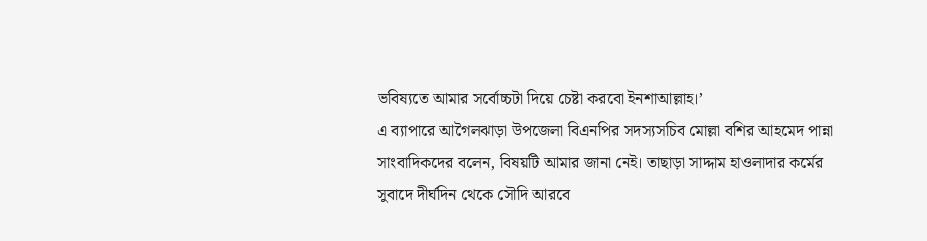ভবিষ্যতে আমার সর্বোচ্চটা দিয়ে চেষ্টা করবো ইনশাআল্লাহ।’
এ ব্যাপারে আগৈলঝাড়া উপজেলা বিএনপির সদস্যসচিব মোল্লা বশির আহমেদ পান্না সাংবাদিকদের বলেন, বিষয়টি আমার জানা নেই। তাছাড়া সাদ্দাম হাওলাদার কর্মের সুবাদে দীর্ঘদিন থেকে সৌদি আরবে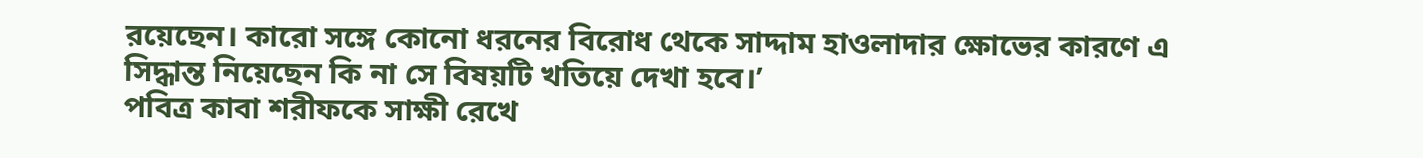রয়েছেন। কারো সঙ্গে কোনো ধরনের বিরোধ থেকে সাদ্দাম হাওলাদার ক্ষোভের কারণে এ সিদ্ধান্ত নিয়েছেন কি না সে বিষয়টি খতিয়ে দেখা হবে।’
পবিত্র কাবা শরীফকে সাক্ষী রেখে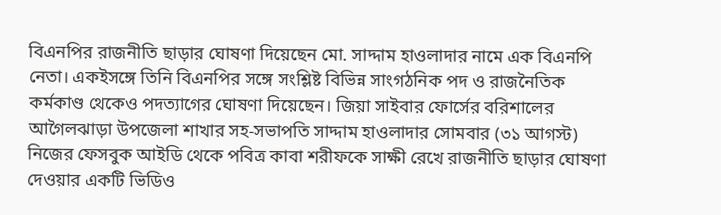বিএনপির রাজনীতি ছাড়ার ঘোষণা দিয়েছেন মো. সাদ্দাম হাওলাদার নামে এক বিএনপি নেতা। একইসঙ্গে তিনি বিএনপির সঙ্গে সংশ্লিষ্ট বিভিন্ন সাংগঠনিক পদ ও রাজনৈতিক কর্মকাণ্ড থেকেও পদত্যাগের ঘোষণা দিয়েছেন। জিয়া সাইবার ফোর্সের বরিশালের আগৈলঝাড়া উপজেলা শাখার সহ-সভাপতি সাদ্দাম হাওলাদার সোমবার (৩১ আগস্ট) নিজের ফেসবুক আইডি থেকে পবিত্র কাবা শরীফকে সাক্ষী রেখে রাজনীতি ছাড়ার ঘোষণা দেওয়ার একটি ভিডিও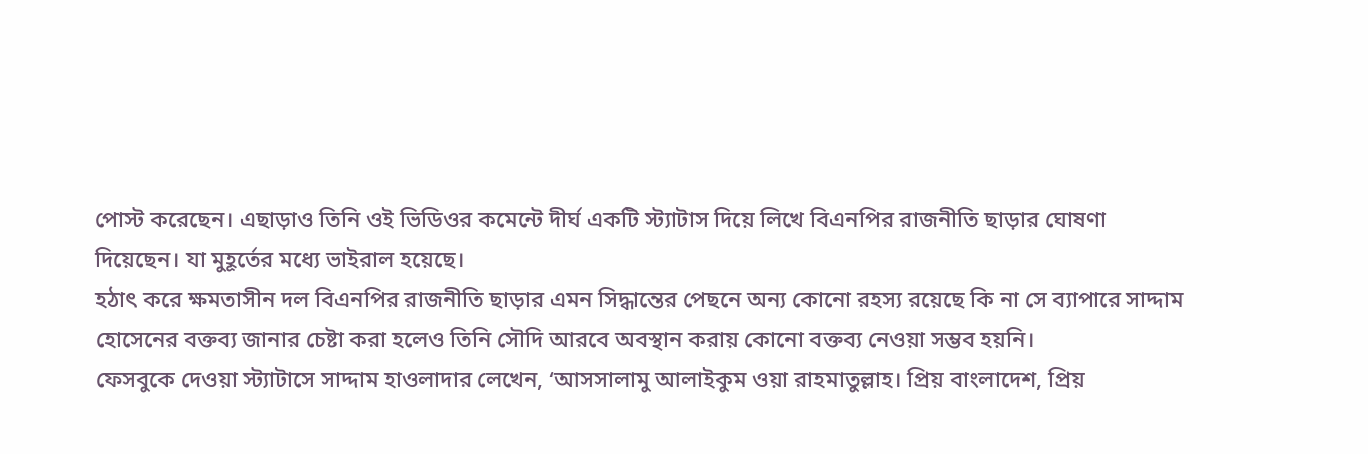পোস্ট করেছেন। এছাড়াও তিনি ওই ভিডিওর কমেন্টে দীর্ঘ একটি স্ট্যাটাস দিয়ে লিখে বিএনপির রাজনীতি ছাড়ার ঘোষণা দিয়েছেন। যা মুহূর্তের মধ্যে ভাইরাল হয়েছে।
হঠাৎ করে ক্ষমতাসীন দল বিএনপির রাজনীতি ছাড়ার এমন সিদ্ধান্তের পেছনে অন্য কোনো রহস্য রয়েছে কি না সে ব্যাপারে সাদ্দাম হোসেনের বক্তব্য জানার চেষ্টা করা হলেও তিনি সৌদি আরবে অবস্থান করায় কোনো বক্তব্য নেওয়া সম্ভব হয়নি।
ফেসবুকে দেওয়া স্ট্যাটাসে সাদ্দাম হাওলাদার লেখেন, ‘আসসালামু আলাইকুম ওয়া রাহমাতুল্লাহ। প্রিয় বাংলাদেশ, প্রিয়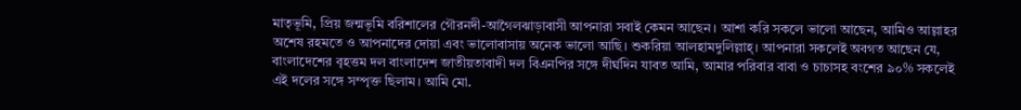মাতৃভূমি, প্রিয় জন্মভূমি বরিশালের গৌরনদী-আগৈলঝাড়াবাসী আপনারা সবাই কেমন আছেন। আশা করি সকলে ভালো আছেন, আমিও আল্লাহর অশেষ রহমতে ও আপনাদের দোয়া এবং ভালোবাসায় অনেক ভালো আছি। শুকরিয়া আলহামদুলিল্লাহ্। আপনারা সকলেই অবগত আছেন যে, বাংলাদেশের বৃহত্তম দল বাংলাদেশ জাতীয়তাবাদী দল বিএনপির সঙ্গে দীর্ঘদিন যাবত আমি, আমার পরিবার বাবা ও চাচাসহ বংশের ৯০% সকলেই এই দলের সঙ্গে সম্পৃক্ত ছিলাম। আমি মো.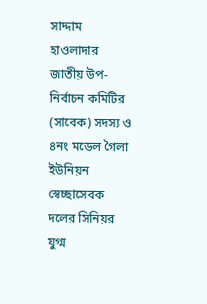সাদ্দাম হাওলাদার জাতীয় উপ-নির্বাচন কমিটির (সাবেক) সদস্য ও ৪নং মডেল গৈলা ইউনিয়ন স্বেচ্ছাসেবক দলের সিনিয়র যুগ্ম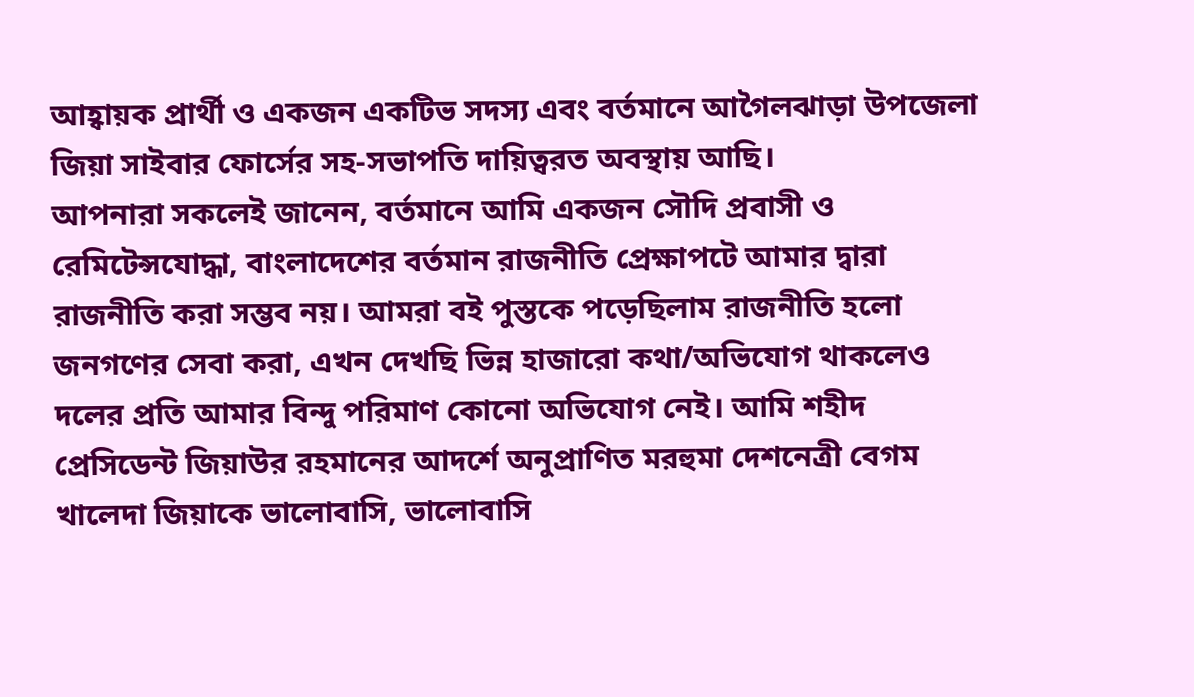আহ্বায়ক প্রার্থী ও একজন একটিভ সদস্য এবং বর্তমানে আগৈলঝাড়া উপজেলা জিয়া সাইবার ফোর্সের সহ-সভাপতি দায়িত্বরত অবস্থায় আছি।
আপনারা সকলেই জানেন, বর্তমানে আমি একজন সৌদি প্রবাসী ও রেমিটেন্সযোদ্ধা, বাংলাদেশের বর্তমান রাজনীতি প্রেক্ষাপটে আমার দ্বারা রাজনীতি করা সম্ভব নয়। আমরা বই পুস্তকে পড়েছিলাম রাজনীতি হলো জনগণের সেবা করা, এখন দেখছি ভিন্ন হাজারো কথা/অভিযোগ থাকলেও দলের প্রতি আমার বিন্দু পরিমাণ কোনো অভিযোগ নেই। আমি শহীদ প্রেসিডেন্ট জিয়াউর রহমানের আদর্শে অনুপ্রাণিত মরহুমা দেশনেত্রী বেগম খালেদা জিয়াকে ভালোবাসি, ভালোবাসি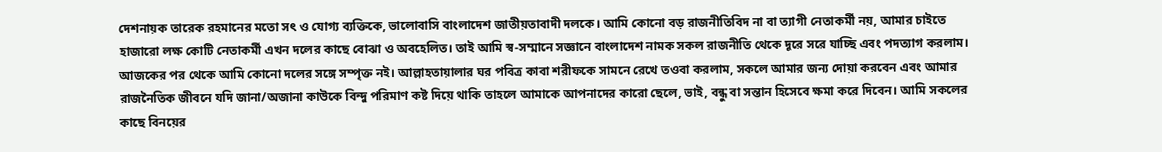দেশনায়ক তারেক রহমানের মতো সৎ ও যোগ্য ব্যক্তিকে, ভালোবাসি বাংলাদেশ জাতীয়তাবাদী দলকে। আমি কোনো বড় রাজনীতিবিদ না বা ত্যাগী নেতাকর্মী নয়, আমার চাইতে হাজারো লক্ষ কোটি নেতাকর্মী এখন দলের কাছে বোঝা ও অবহেলিত। তাই আমি স্ব-সম্মানে সজ্ঞানে বাংলাদেশ নামক সকল রাজনীতি থেকে দূরে সরে যাচ্ছি এবং পদত্যাগ করলাম। আজকের পর থেকে আমি কোনো দলের সঙ্গে সম্পৃক্ত নই। আল্লাহতায়ালার ঘর পবিত্র কাবা শরীফকে সামনে রেখে তওবা করলাম, সকলে আমার জন্য দোয়া করবেন এবং আমার রাজনৈতিক জীবনে যদি জানা/অজানা কাউকে বিন্দু পরিমাণ কষ্ট দিয়ে থাকি তাহলে আমাকে আপনাদের কারো ছেলে, ভাই, বন্ধু বা সন্তান হিসেবে ক্ষমা করে দিবেন। আমি সকলের কাছে বিনয়ের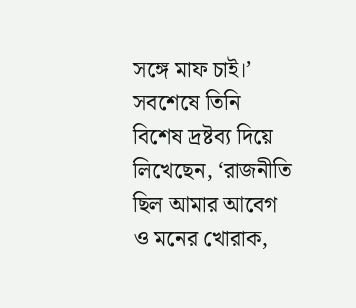সঙ্গে মাফ চাই।’
সবশেষে তিনি বিশেষ দ্রষ্টব্য দিয়ে লিখেছেন, ‘রাজনীতি ছিল আমার আবেগ ও মনের খোরাক,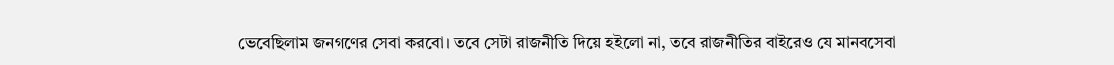ভেবেছিলাম জনগণের সেবা করবো। তবে সেটা রাজনীতি দিয়ে হইলো না, তবে রাজনীতির বাইরেও যে মানবসেবা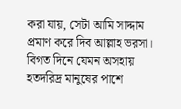করা যায়, সেটা আমি সাদ্দাম প্রমাণ করে দিব আল্লাহ ভরসা। বিগত দিনে যেমন অসহায় হতদরিদ্র মানুষের পাশে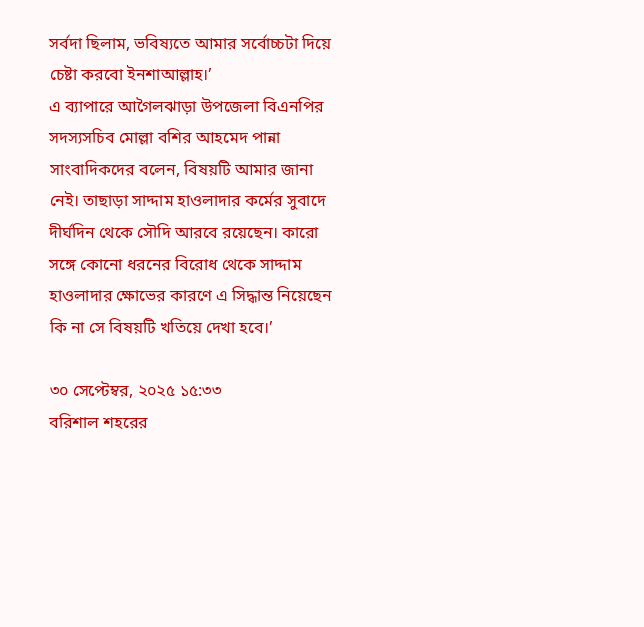সর্বদা ছিলাম, ভবিষ্যতে আমার সর্বোচ্চটা দিয়ে চেষ্টা করবো ইনশাআল্লাহ।’
এ ব্যাপারে আগৈলঝাড়া উপজেলা বিএনপির সদস্যসচিব মোল্লা বশির আহমেদ পান্না সাংবাদিকদের বলেন, বিষয়টি আমার জানা নেই। তাছাড়া সাদ্দাম হাওলাদার কর্মের সুবাদে দীর্ঘদিন থেকে সৌদি আরবে রয়েছেন। কারো সঙ্গে কোনো ধরনের বিরোধ থেকে সাদ্দাম হাওলাদার ক্ষোভের কারণে এ সিদ্ধান্ত নিয়েছেন কি না সে বিষয়টি খতিয়ে দেখা হবে।’

৩০ সেপ্টেম্বর, ২০২৫ ১৫:৩৩
বরিশাল শহরের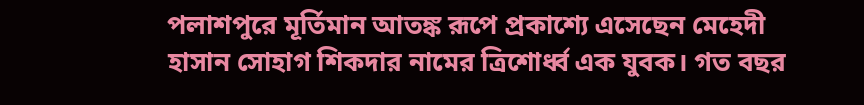পলাশপুরে মূর্তিমান আতঙ্ক রূপে প্রকাশ্যে এসেছেন মেহেদী হাসান সোহাগ শিকদার নামের ত্রিশোর্ধ্ব এক যুবক। গত বছর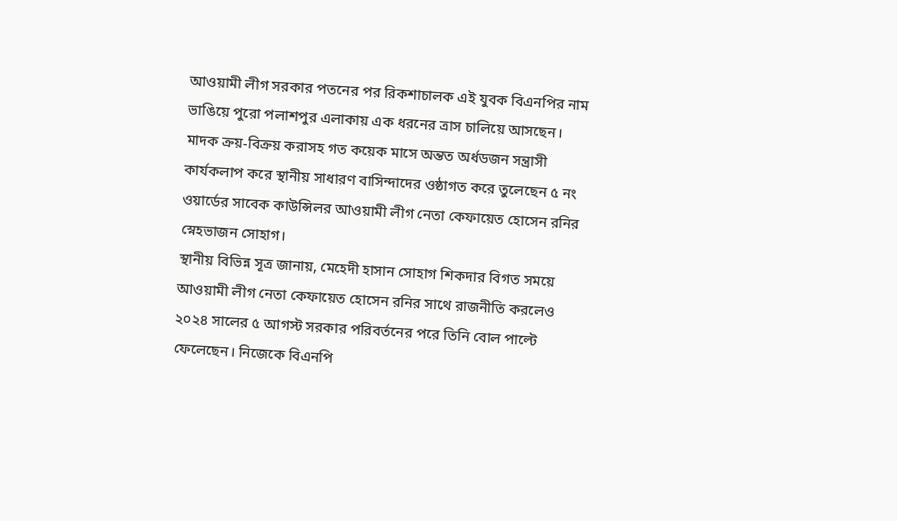আওয়ামী লীগ সরকার পতনের পর রিকশাচালক এই যুবক বিএনপির নাম ভাঙিয়ে পুরো পলাশপুর এলাকায় এক ধরনের ত্রাস চালিয়ে আসছেন। মাদক ক্রয়-বিক্রয় করাসহ গত কয়েক মাসে অন্তত অর্ধডজন সন্ত্রাসী কার্যকলাপ করে স্থানীয় সাধারণ বাসিন্দাদের ওষ্ঠাগত করে তুলেছেন ৫ নং ওয়ার্ডের সাবেক কাউন্সিলর আওয়ামী লীগ নেতা কেফায়েত হোসেন রনির স্নেহভাজন সোহাগ।
স্থানীয় বিভিন্ন সূত্র জানায়, মেহেদী হাসান সোহাগ শিকদার বিগত সময়ে আওয়ামী লীগ নেতা কেফায়েত হোসেন রনির সাথে রাজনীতি করলেও ২০২৪ সালের ৫ আগস্ট সরকার পরিবর্তনের পরে তিনি বোল পাল্টে ফেলেছেন। নিজেকে বিএনপি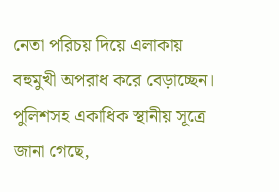নেতা পরিচয় দিয়ে এলাকায় বহুমুখী অপরাধ করে বেড়াচ্ছেন।
পুলিশসহ একাধিক স্থানীয় সূত্রে জানা গেছে,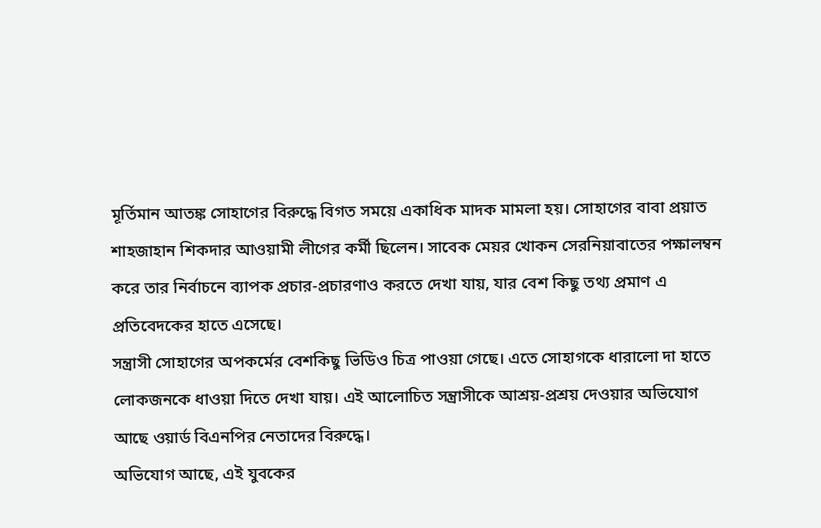মূর্তিমান আতঙ্ক সোহাগের বিরুদ্ধে বিগত সময়ে একাধিক মাদক মামলা হয়। সোহাগের বাবা প্রয়াত শাহজাহান শিকদার আওয়ামী লীগের কর্মী ছিলেন। সাবেক মেয়র খোকন সেরনিয়াবাতের পক্ষালম্বন করে তার নির্বাচনে ব্যাপক প্রচার-প্রচারণাও করতে দেখা যায়, যার বেশ কিছু তথ্য প্রমাণ এ প্রতিবেদকের হাতে এসেছে।
সন্ত্রাসী সোহাগের অপকর্মের বেশকিছু ভিডিও চিত্র পাওয়া গেছে। এতে সোহাগকে ধারালো দা হাতে লোকজনকে ধাওয়া দিতে দেখা যায়। এই আলোচিত সন্ত্রাসীকে আশ্রয়-প্রশ্রয় দেওয়ার অভিযোগ আছে ওয়ার্ড বিএনপির নেতাদের বিরুদ্ধে।
অভিযোগ আছে, এই যুবকের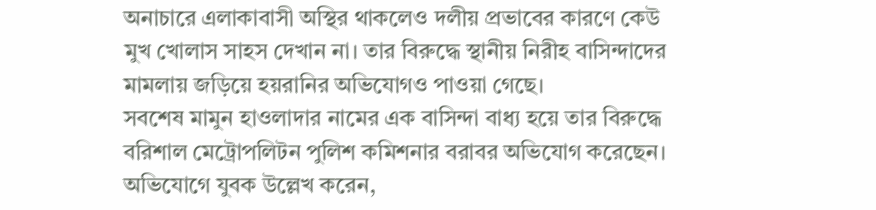অনাচারে এলাকাবাসী অস্থির থাকলেও দলীয় প্রভাবের কারণে কেউ মুখ খোলাস সাহস দেখান না। তার বিরুদ্ধে স্থানীয় নিরীহ বাসিন্দাদের মামলায় জড়িয়ে হয়রানির অভিযোগও পাওয়া গেছে।
সবশেষ মামুন হাওলাদার নামের এক বাসিন্দা বাধ্য হয়ে তার বিরুদ্ধে বরিশাল মেট্রোপলিটন পুলিশ কমিশনার বরাবর অভিযোগ করেছেন। অভিযোগে যুবক উল্লেখ করেন,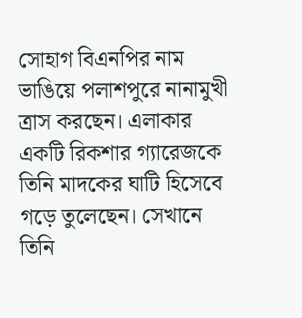সোহাগ বিএনপির নাম ভাঙিয়ে পলাশপুরে নানামুখী ত্রাস করছেন। এলাকার একটি রিকশার গ্যারেজকে তিনি মাদকের ঘাটি হিসেবে গড়ে তুলেছেন। সেখানে তিনি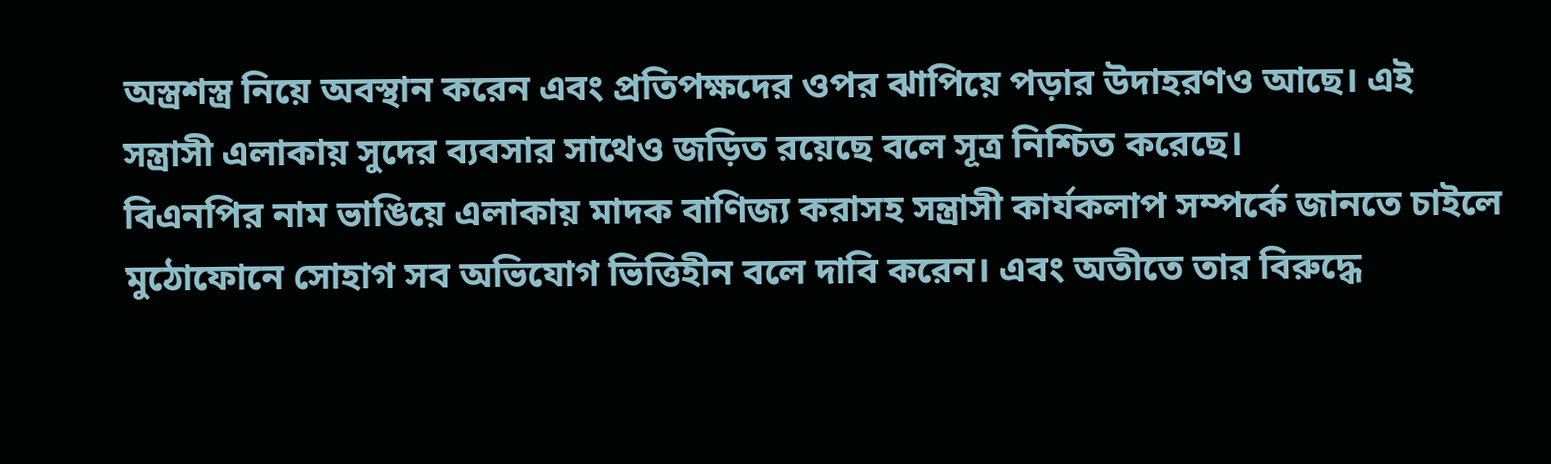অস্ত্রশস্ত্র নিয়ে অবস্থান করেন এবং প্রতিপক্ষদের ওপর ঝাপিয়ে পড়ার উদাহরণও আছে। এই সন্ত্রাসী এলাকায় সুদের ব্যবসার সাথেও জড়িত রয়েছে বলে সূত্র নিশ্চিত করেছে।
বিএনপির নাম ভাঙিয়ে এলাকায় মাদক বাণিজ্য করাসহ সন্ত্রাসী কার্যকলাপ সম্পর্কে জানতে চাইলে মুঠোফোনে সোহাগ সব অভিযোগ ভিত্তিহীন বলে দাবি করেন। এবং অতীতে তার বিরুদ্ধে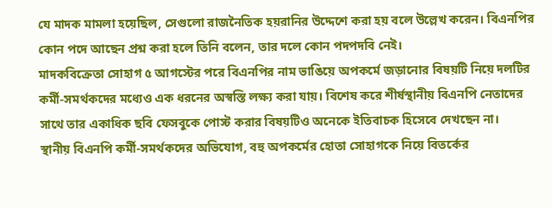যে মাদক মামলা হয়েছিল, সেগুলো রাজনৈতিক হয়রানির উদ্দেশে করা হয় বলে উল্লেখ করেন। বিএনপির কোন পদে আছেন প্রশ্ন করা হলে তিনি বলেন, তার দলে কোন পদপদবি নেই।
মাদকবিক্রেতা সোহাগ ৫ আগস্টের পরে বিএনপির নাম ভাঙিয়ে অপকর্মে জড়ানোর বিষয়টি নিয়ে দলটির কর্মী-সমর্থকদের মধ্যেও এক ধরনের অস্বস্তি লক্ষ্য করা যায়। বিশেষ করে শীর্ষস্থানীয় বিএনপি নেতাদের সাথে তার একাধিক ছবি ফেসবুকে পোস্ট করার বিষয়টিও অনেকে ইতিবাচক হিসেবে দেখছেন না।
স্থানীয় বিএনপি কর্মী-সমর্থকদের অভিযোগ, বহু অপকর্মের হোতা সোহাগকে নিয়ে বিতর্কের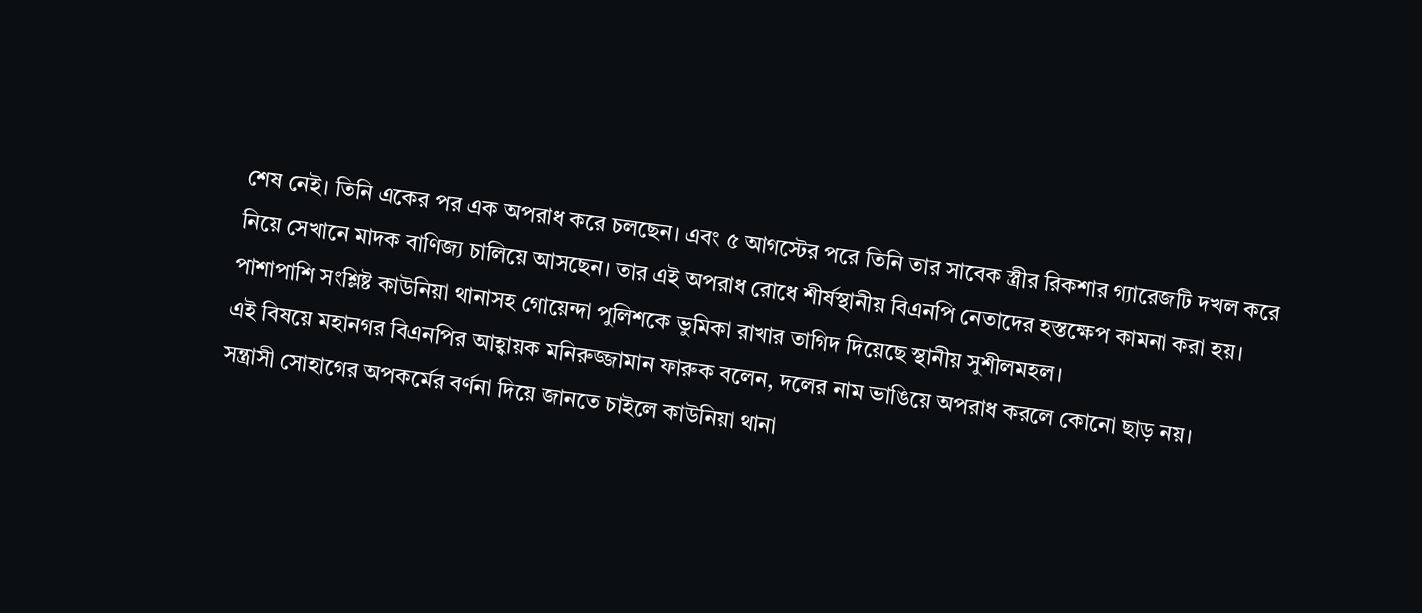শেষ নেই। তিনি একের পর এক অপরাধ করে চলছেন। এবং ৫ আগস্টের পরে তিনি তার সাবেক স্ত্রীর রিকশার গ্যারেজটি দখল করে নিয়ে সেখানে মাদক বাণিজ্য চালিয়ে আসছেন। তার এই অপরাধ রোধে শীর্ষস্থানীয় বিএনপি নেতাদের হস্তক্ষেপ কামনা করা হয়। পাশাপাশি সংশ্লিষ্ট কাউনিয়া থানাসহ গোয়েন্দা পুলিশকে ভুমিকা রাখার তাগিদ দিয়েছে স্থানীয় সুশীলমহল।
এই বিষয়ে মহানগর বিএনপির আহ্বায়ক মনিরুজ্জামান ফারুক বলেন, দলের নাম ভাঙিয়ে অপরাধ করলে কোনো ছাড় নয়।
সন্ত্রাসী সোহাগের অপকর্মের বর্ণনা দিয়ে জানতে চাইলে কাউনিয়া থানা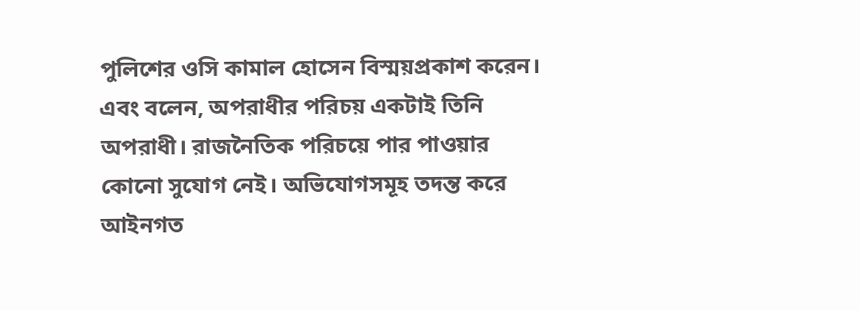পুলিশের ওসি কামাল হোসেন বিস্ময়প্রকাশ করেন। এবং বলেন, অপরাধীর পরিচয় একটাই তিনি অপরাধী। রাজনৈতিক পরিচয়ে পার পাওয়ার কোনো সুযোগ নেই। অভিযোগসমূহ তদন্ত করে আইনগত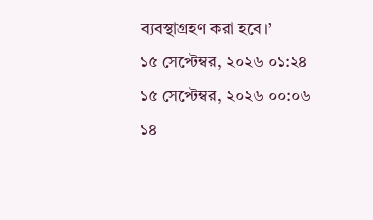ব্যবস্থাগ্রহণ করা হবে।’
১৫ সেপ্টেম্বর, ২০২৬ ০১:২৪
১৫ সেপ্টেম্বর, ২০২৬ ০০:০৬
১৪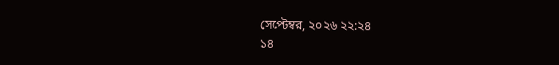সেপ্টেম্বর, ২০২৬ ২২:২৪
১৪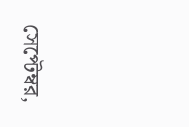সেপ্টেম্বর,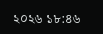২০২৬ ১৮:৪৬